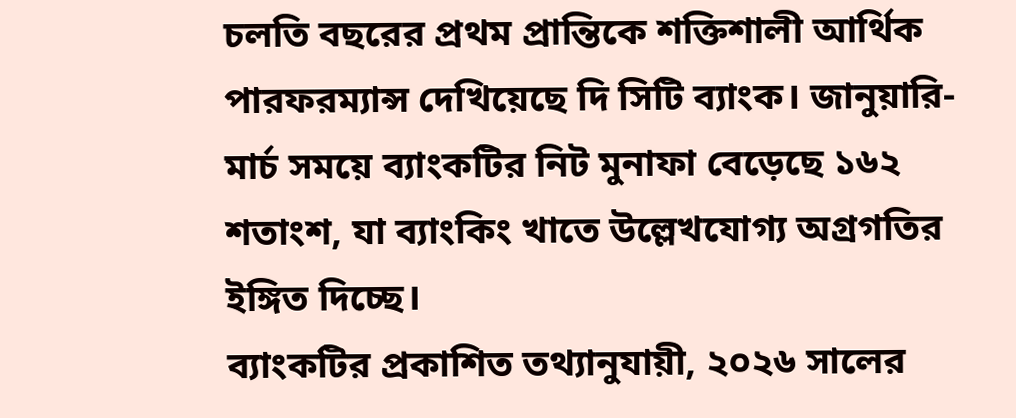চলতি বছরের প্রথম প্রান্তিকে শক্তিশালী আর্থিক পারফরম্যান্স দেখিয়েছে দি সিটি ব্যাংক। জানুয়ারি-মার্চ সময়ে ব্যাংকটির নিট মুনাফা বেড়েছে ১৬২ শতাংশ, যা ব্যাংকিং খাতে উল্লেখযোগ্য অগ্রগতির ইঙ্গিত দিচ্ছে।
ব্যাংকটির প্রকাশিত তথ্যানুযায়ী, ২০২৬ সালের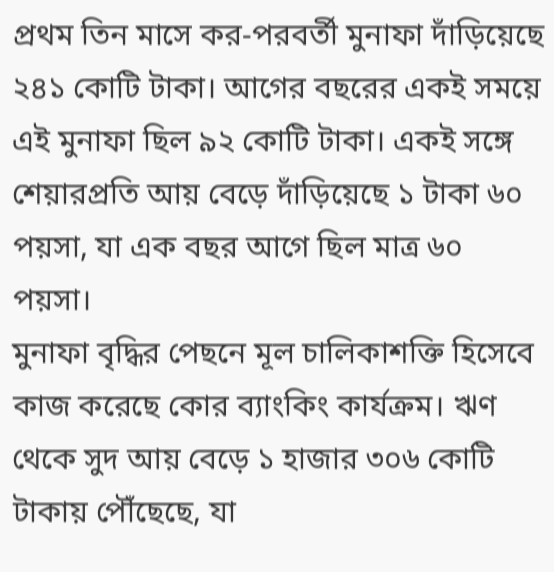প্রথম তিন মাসে কর-পরবর্তী মুনাফা দাঁড়িয়েছে ২৪১ কোটি টাকা। আগের বছরের একই সময়ে এই মুনাফা ছিল ৯২ কোটি টাকা। একই সঙ্গে শেয়ারপ্রতি আয় বেড়ে দাঁড়িয়েছে ১ টাকা ৬০ পয়সা, যা এক বছর আগে ছিল মাত্র ৬০ পয়সা।
মুনাফা বৃদ্ধির পেছনে মূল চালিকাশক্তি হিসেবে কাজ করেছে কোর ব্যাংকিং কার্যক্রম। ঋণ থেকে সুদ আয় বেড়ে ১ হাজার ৩০৬ কোটি টাকায় পৌঁছেছে, যা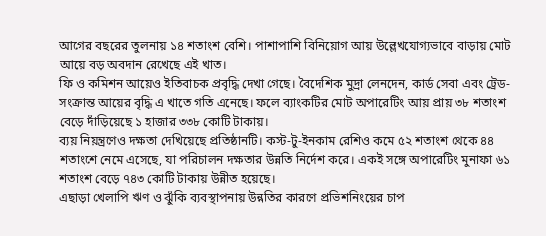আগের বছরের তুলনায় ১৪ শতাংশ বেশি। পাশাপাশি বিনিয়োগ আয় উল্লেখযোগ্যভাবে বাড়ায় মোট আয়ে বড় অবদান রেখেছে এই খাত।
ফি ও কমিশন আয়েও ইতিবাচক প্রবৃদ্ধি দেখা গেছে। বৈদেশিক মুদ্রা লেনদেন, কার্ড সেবা এবং ট্রেড-সংক্রান্ত আয়ের বৃদ্ধি এ খাতে গতি এনেছে। ফলে ব্যাংকটির মোট অপারেটিং আয় প্রায় ৩৮ শতাংশ বেড়ে দাঁড়িয়েছে ১ হাজার ৩৩৮ কোটি টাকায়।
ব্যয় নিয়ন্ত্রণেও দক্ষতা দেখিয়েছে প্রতিষ্ঠানটি। কস্ট-টু-ইনকাম রেশিও কমে ৫২ শতাংশ থেকে ৪৪ শতাংশে নেমে এসেছে, যা পরিচালন দক্ষতার উন্নতি নির্দেশ করে। একই সঙ্গে অপারেটিং মুনাফা ৬১ শতাংশ বেড়ে ৭৪৩ কোটি টাকায় উন্নীত হয়েছে।
এছাড়া খেলাপি ঋণ ও ঝুঁকি ব্যবস্থাপনায় উন্নতির কারণে প্রভিশনিংয়ের চাপ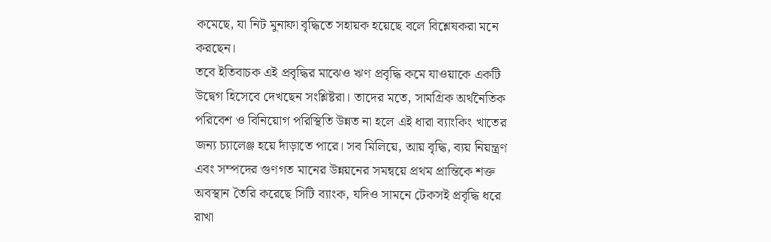কমেছে, যা নিট মুনাফা বৃদ্ধিতে সহায়ক হয়েছে বলে বিশ্লেষকরা মনে করছেন।
তবে ইতিবাচক এই প্রবৃদ্ধির মাঝেও ঋণ প্রবৃদ্ধি কমে যাওয়াকে একটি উদ্বেগ হিসেবে দেখছেন সংশ্লিষ্টরা। তাদের মতে, সামগ্রিক অর্থনৈতিক পরিবেশ ও বিনিয়োগ পরিস্থিতি উন্নত না হলে এই ধারা ব্যাংকিং খাতের জন্য চ্যালেঞ্জ হয়ে দাঁড়াতে পারে। সব মিলিয়ে, আয় বৃদ্ধি, ব্যয় নিয়ন্ত্রণ এবং সম্পদের গুণগত মানের উন্নয়নের সমন্বয়ে প্রথম প্রান্তিকে শক্ত অবস্থান তৈরি করেছে সিটি ব্যাংক, যদিও সামনে টেকসই প্রবৃদ্ধি ধরে রাখা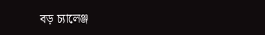বড় চ্যালেঞ্জ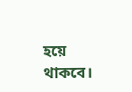হয়ে থাকবে।